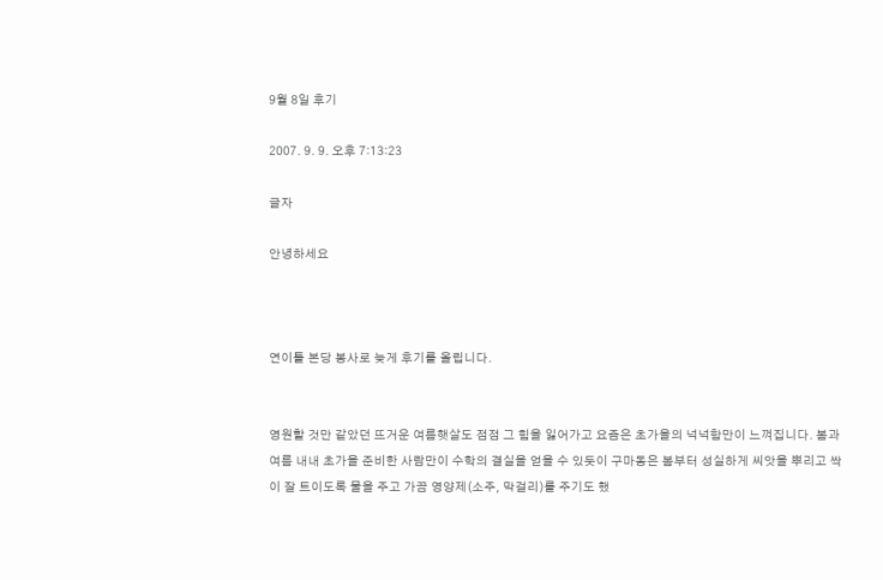9월 8일 후기

2007. 9. 9. 오후 7:13:23

글자

안녕하세요



연이틀 본당 봉사로 늦게 후기를 올립니다.


영원할 것만 같았던 뜨거운 여름햇살도 점점 그 힘을 잃어가고 요즘은 초가을의 넉넉함만이 느껴집니다. 봄과 여름 내내 초가을 준비한 사람만이 수학의 결실을 얻을 수 있듯이 구마동은 봄부터 성실하게 씨앗을 뿌리고 싹이 잘 트이도록 물을 주고 가끔 영양제(소주, 막걸리)를 주기도 했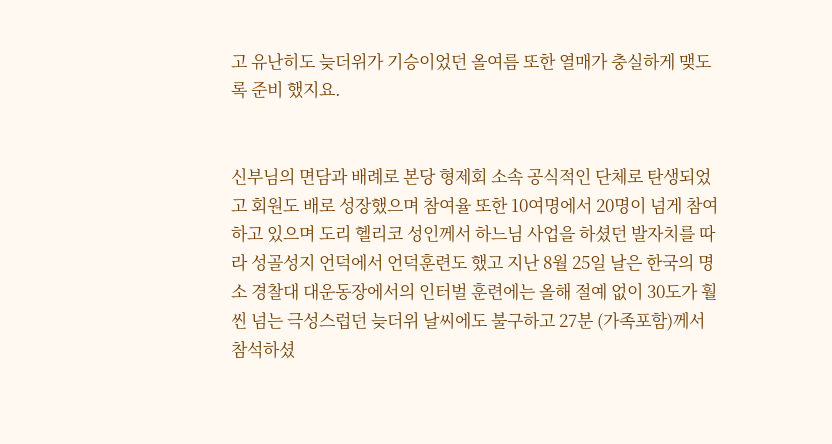고 유난히도 늦더위가 기승이었던 올여름 또한 열매가 충실하게 맺도록 준비 했지요.


신부님의 면담과 배례로 본당 형제회 소속 공식적인 단체로 탄생되었고 회원도 배로 성장했으며 참여율 또한 10여명에서 20명이 넘게 참여하고 있으며 도리 헬리코 성인께서 하느님 사업을 하셨던 발자치를 따라 성골성지 언덕에서 언덕훈련도 했고 지난 8월 25일 날은 한국의 명소 경찰대 대운동장에서의 인터벌 훈련에는 올해 절예 없이 30도가 훨씬 넘는 극성스럽던 늦더위 날씨에도 불구하고 27분 (가족포함)께서 참석하셨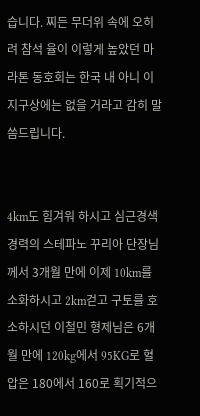습니다. 찌든 무더위 속에 오히려 참석 율이 이렇게 높았던 마라톤 동호회는 한국 내 아니 이 지구상에는 없을 거라고 감히 말씀드립니다.


4km도 힘겨워 하시고 심근경색 경력의 스테파노 꾸리아 단장님께서 3개월 만에 이제 10km를 소화하시고 2km걷고 구토를 호소하시던 이철민 형제님은 6개월 만에 120kg에서 95KG로 혈압은 180에서 160로 획기적으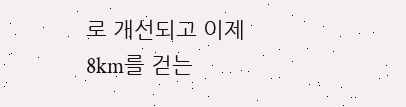로 개선되고 이제 8km를 걷는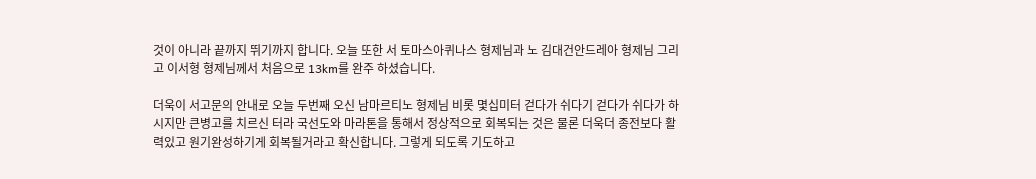것이 아니라 끝까지 뛰기까지 합니다. 오늘 또한 서 토마스아퀴나스 형제님과 노 김대건안드레아 형제님 그리고 이서형 형제님께서 처음으로 13km를 완주 하셨습니다.

더욱이 서고문의 안내로 오늘 두번째 오신 남마르티노 형제님 비롯 몇십미터 걷다가 쉬다기 걷다가 쉬다가 하시지만 큰병고를 치르신 터라 국선도와 마라톤을 통해서 정상적으로 회복되는 것은 물론 더욱더 종전보다 활력있고 원기완성하기게 회복될거라고 확신합니다. 그렇게 되도록 기도하고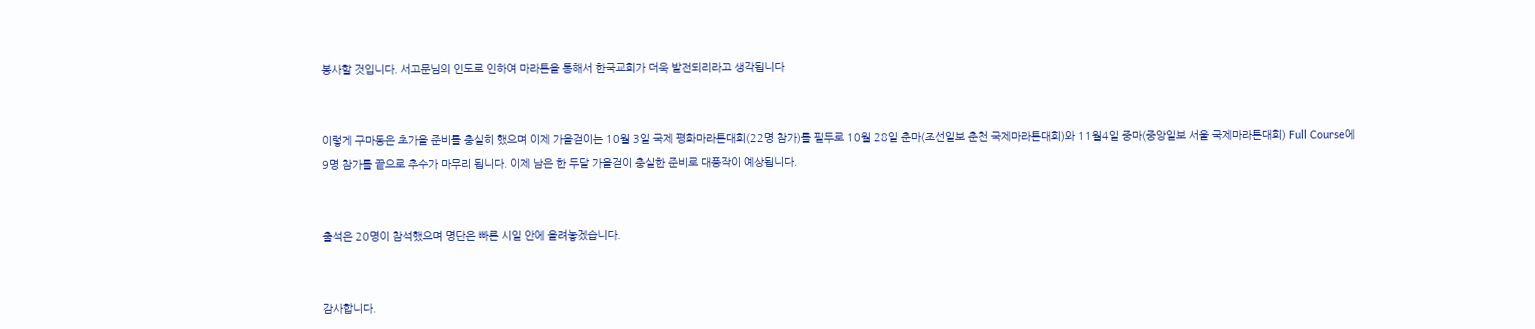봉사할 것입니다. 서고문님의 인도로 인하여 마라톤을 통해서 한국교회가 더욱 발전되리라고 생각됩니다


이렇게 구마동은 초가을 준비를 충실히 했으며 이제 가을걷이는 10월 3일 국제 평화마라톤대회(22명 참가)를 필두로 10월 28일 춘마(조선일보 춘천 국제마라톤대회)와 11월4일 중마(중앙일보 서울 국제마라톤대회) Full Course에 9명 참가를 끝으로 추수가 마무리 됩니다. 이제 남은 한 두달 가을걷이 충실한 준비로 대풍작이 예상됩니다.


출석은 20명이 참석했으며 명단은 빠른 시일 안에 올려놓겠습니다.


감사합니다.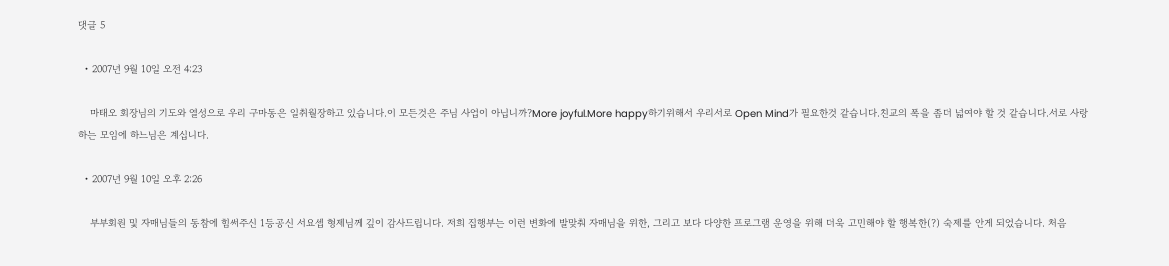댓글 5

  • 2007년 9월 10일 오전 4:23

    마태오 회장님의 기도와 열성으로 우리 구마동은 일취월장하고 있습니다.이 모든것은 주님 사업이 아닙니까?More joyful.More happy하기위해서 우리서로 Open Mind가 필요한것 같습니다.친교의 폭을 좀더 넓여야 할 것 같습니다.서로 사랑하는 모임에 하느님은 계십니다.

  • 2007년 9월 10일 오후 2:26

    부부회원 및 자매님들의 동참에 힘써주신 1등공신 서요셉 형제님께 깊이 감사드립니다. 저희 집행부는 이런 변화에 발맞춰 자매님을 위한, 그리고 보다 다양한 프로그램 운영을 위해 더욱 고민해야 할 행복한(?) 숙제를 안게 되었습니다. 처음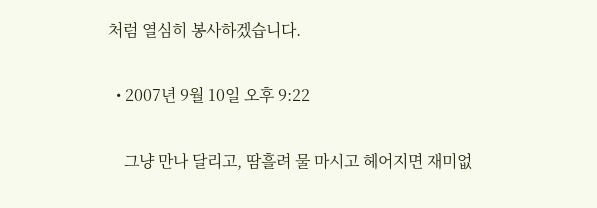처럼 열심히 봉사하겠습니다.

  • 2007년 9월 10일 오후 9:22

    그냥 만나 달리고, 땀흘려 물 마시고 헤어지면 재미없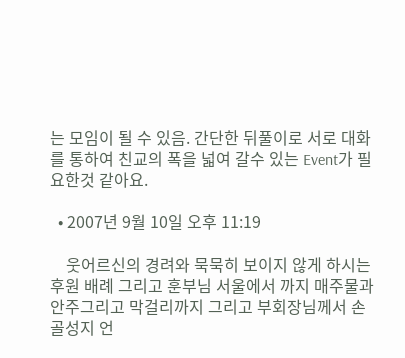는 모임이 될 수 있음. 간단한 뒤풀이로 서로 대화를 통하여 친교의 폭을 넓여 갈수 있는 Event가 필요한것 같아요.

  • 2007년 9월 10일 오후 11:19

    웃어르신의 경려와 묵묵히 보이지 않게 하시는 후원 배례 그리고 훈부님 서울에서 까지 매주물과 안주그리고 막걸리까지 그리고 부회장님께서 손골성지 언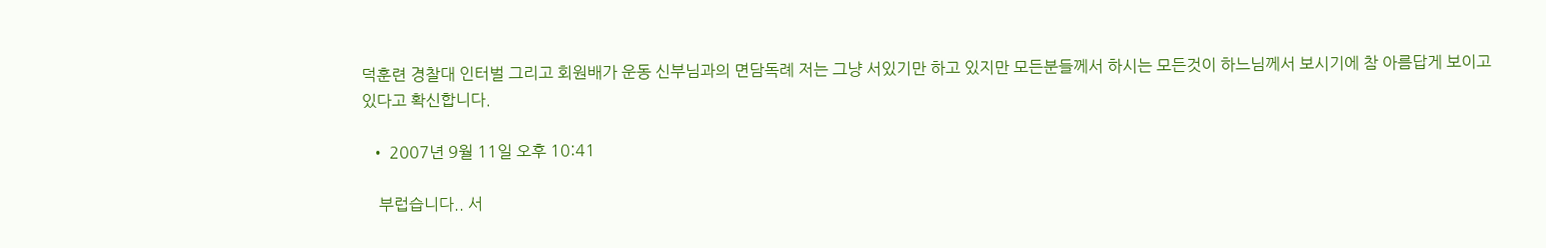덕훈련 경찰대 인터벌 그리고 회원배가 운동 신부님과의 면담독례 저는 그냥 서있기만 하고 있지만 모든분들께서 하시는 모든것이 하느님께서 보시기에 참 아름답게 보이고 있다고 확신합니다.

  • 2007년 9월 11일 오후 10:41

    부럽습니다.. 서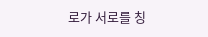로가 서로를 칭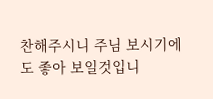찬해주시니 주님 보시기에도 좋아 보일것입니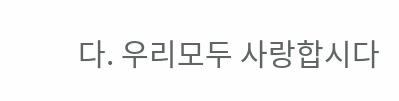다. 우리모두 사랑합시다